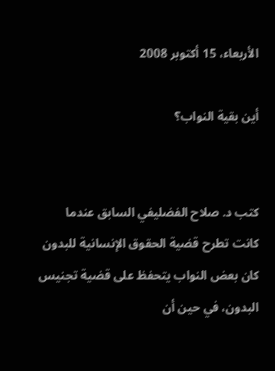الأربعاء، 15 أكتوبر 2008

أين بقية النواب؟


كتب د. صلاح الفضليفي السابق عندما كانت تطرح قضية الحقوق الإنسانية للبدون كان بعض النواب يتحفظ على قضية تجنيس البدون، في حين أن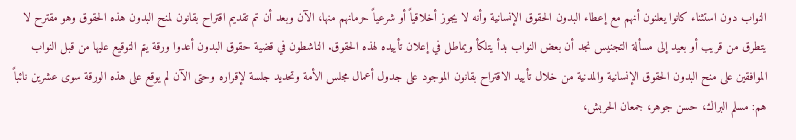النواب دون استثناء كانوا يعلنون أنهم مع إعطاء البدون الحقوق الإنسانية وأنه لا يجوز أخلاقياً أو شرعياً حرمانهم منها، الآن وبعد أن تم تقديم اقتراح بقانون لمنح البدون هذه الحقوق وهو مقترح لا يتطرق من قريب أو بعيد إلى مسألة التجنيس نجد أن بعض النواب بدأ يتلكأ ويماطل في إعلان تأييده لهذه الحقوق. الناشطون في قضية حقوق البدون أعدوا ورقة يتم التوقيع عليها من قبل النواب الموافقين على منح البدون الحقوق الإنسانية والمدنية من خلال تأييد الاقتراح بقانون الموجود على جدول أعمال مجلس الأمة وتحديد جلسة لإقراره وحتى الآن لم يوقع على هذه الورقة سوى عشرين نائباً هم: مسلم البراك، حسن جوهر، جمعان الحربش،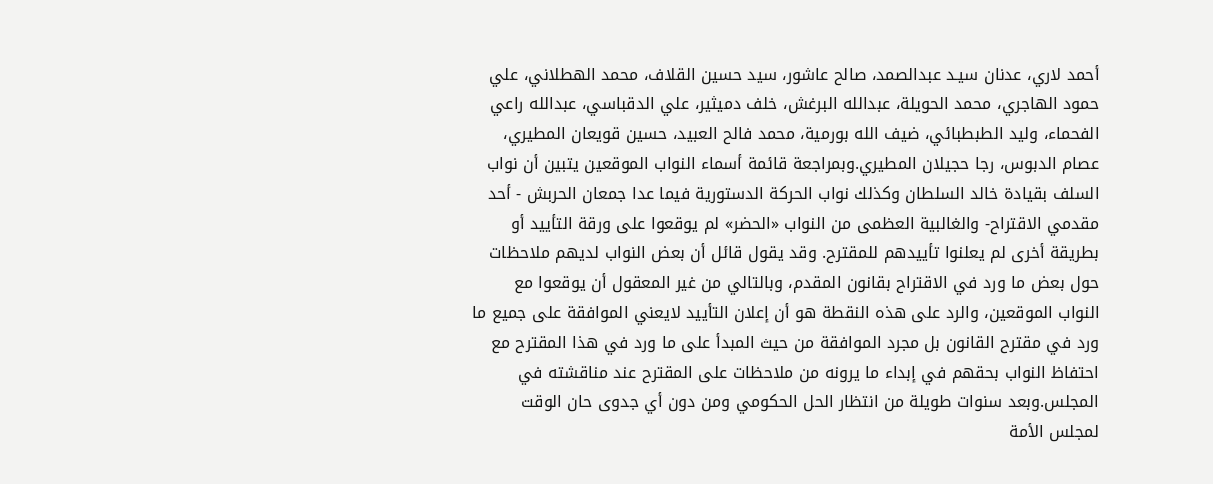أحمد لاري، عدنان سيـد عبدالصمد، صالح عاشور، سيد حسين القلاف، محمد الهطلاني، علي حمود الهاجري، محمد الحويلة، عبدالله البرغش، خلف دميثير، علي الدقباسي، عبدالله راعي الفحماء، وليد الطبطبائي، ضيف الله بورمية، محمد فالح العبيد، حسين قويعان المطيري، عصام الدبوس، رجا حجيلان المطيري.وبمراجعة قائمة أسماء النواب الموقعين يتبين أن نواب السلف بقيادة خالد السلطان وكذلك نواب الحركة الدستورية فيما عدا جمعان الحربش - أحد مقدمي الاقتراح- والغالبية العظمى من النواب «الحضر» لم يوقعوا على ورقة التأييد أو بطريقة أخرى لم يعلنوا تأييدهم للمقترح. وقد يقول قائل أن بعض النواب لديهم ملاحظات حول بعض ما ورد في الاقتراح بقانون المقدم، وبالتالي من غير المعقول أن يوقعوا مع النواب الموقعين، والرد على هذه النقطة هو أن إعلان التأييد لايعني الموافقة على جميع ما ورد في مقترح القانون بل مجرد الموافقة من حيث المبدأ على ما ورد في هذا المقترح مع احتفاظ النواب بحقهم في إبداء ما يرونه من ملاحظات على المقترح عند مناقشته في المجلس.وبعد سنوات طويلة من انتظار الحل الحكومي ومن دون أي جدوى حان الوقت لمجلس الأمة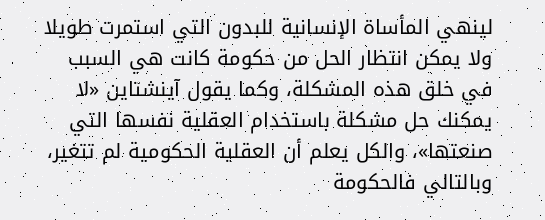لينهي المأساة الإنسانية للبدون التي استمرت طويلا ولا يمكن انتظار الحل من حكومة كانت هي السبب في خلق هذه المشكلة، وكما يقول آينشتاين «لا يمكنك حل مشكلة باستخدام العقلية نفسها التي صنعتها»، والكل يعلم أن العقلية الحكومية لم تتغير، وبالتالي فالحكومة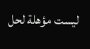ليست مؤهلة لحل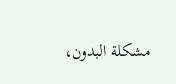مشكلة البدون،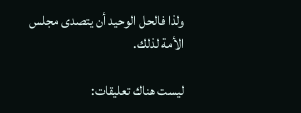ولذا فالحل الوحيد أن يتصدى مجلس الأمة لذلك.

ليست هناك تعليقات: